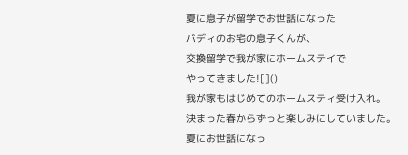夏に息子が留学でお世話になった
バディのお宅の息子くんが、
交換留学で我が家にホームステイで
やってきました![]()
我が家もはじめてのホームスティ受け入れ。
決まった春からずっと楽しみにしていました。
夏にお世話になっ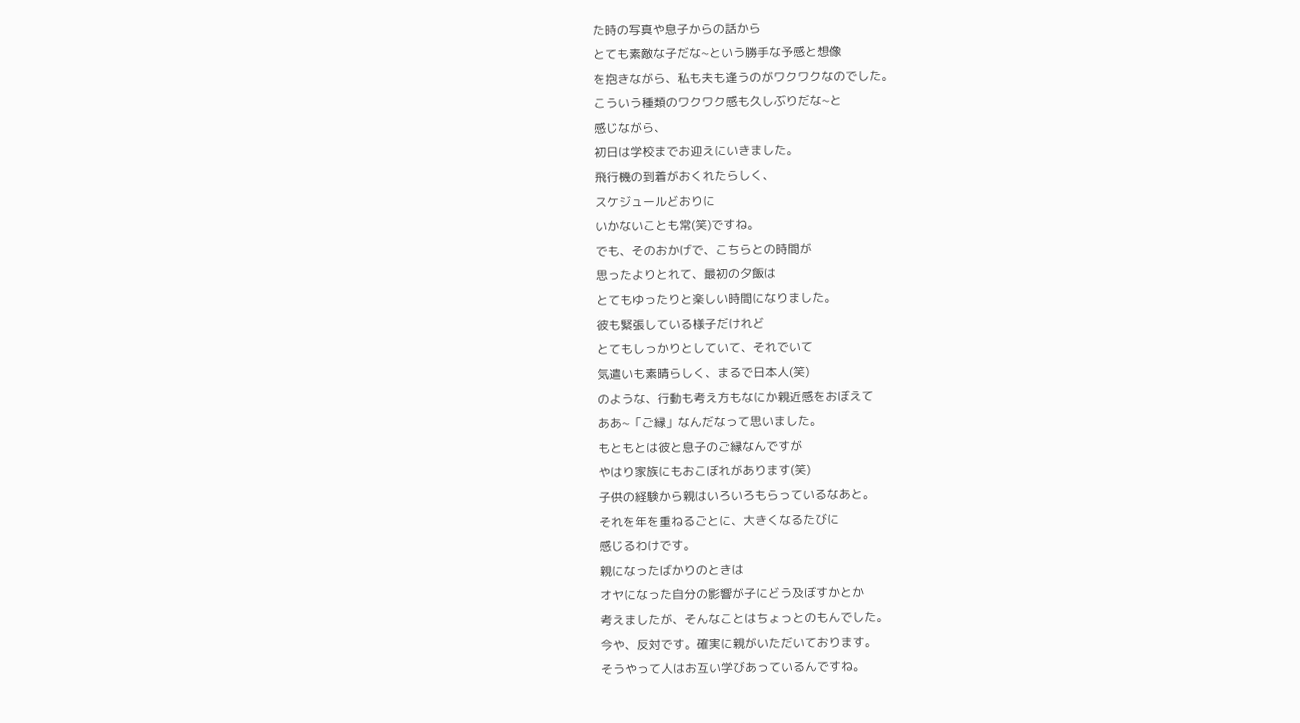た時の写真や息子からの話から
とても素敵な子だな~という勝手な予感と想像
を抱きながら、私も夫も逢うのがワクワクなのでした。
こういう種類のワクワク感も久しぶりだな~と
感じながら、
初日は学校までお迎えにいきました。
飛行機の到着がおくれたらしく、
スケジュールどおりに
いかないことも常(笑)ですね。
でも、そのおかげで、こちらとの時間が
思ったよりとれて、最初の夕飯は
とてもゆったりと楽しい時間になりました。
彼も緊張している様子だけれど
とてもしっかりとしていて、それでいて
気遣いも素晴らしく、まるで日本人(笑)
のような、行動も考え方もなにか親近感をおぼえて
ああ~「ご縁」なんだなって思いました。
もともとは彼と息子のご縁なんですが
やはり家族にもおこぼれがあります(笑)
子供の経験から親はいろいろもらっているなあと。
それを年を重ねるごとに、大きくなるたびに
感じるわけです。
親になったばかりのときは
オヤになった自分の影響が子にどう及ぼすかとか
考えましたが、そんなことはちょっとのもんでした。
今や、反対です。確実に親がいただいております。
そうやって人はお互い学びあっているんですね。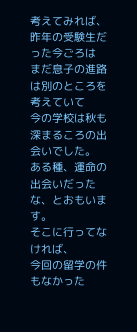考えてみれば、昨年の受験生だった今ごろは
まだ息子の進路は別のところを考えていて
今の学校は秋も深まるころの出会いでした。
ある種、運命の出会いだったな、とおもいます。
そこに行ってなければ、
今回の留学の件もなかった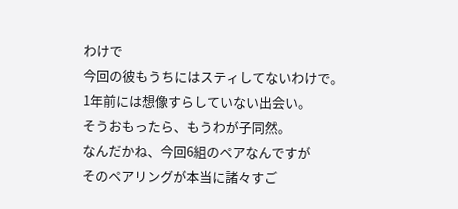わけで
今回の彼もうちにはスティしてないわけで。
1年前には想像すらしていない出会い。
そうおもったら、もうわが子同然。
なんだかね、今回6組のペアなんですが
そのペアリングが本当に諸々すご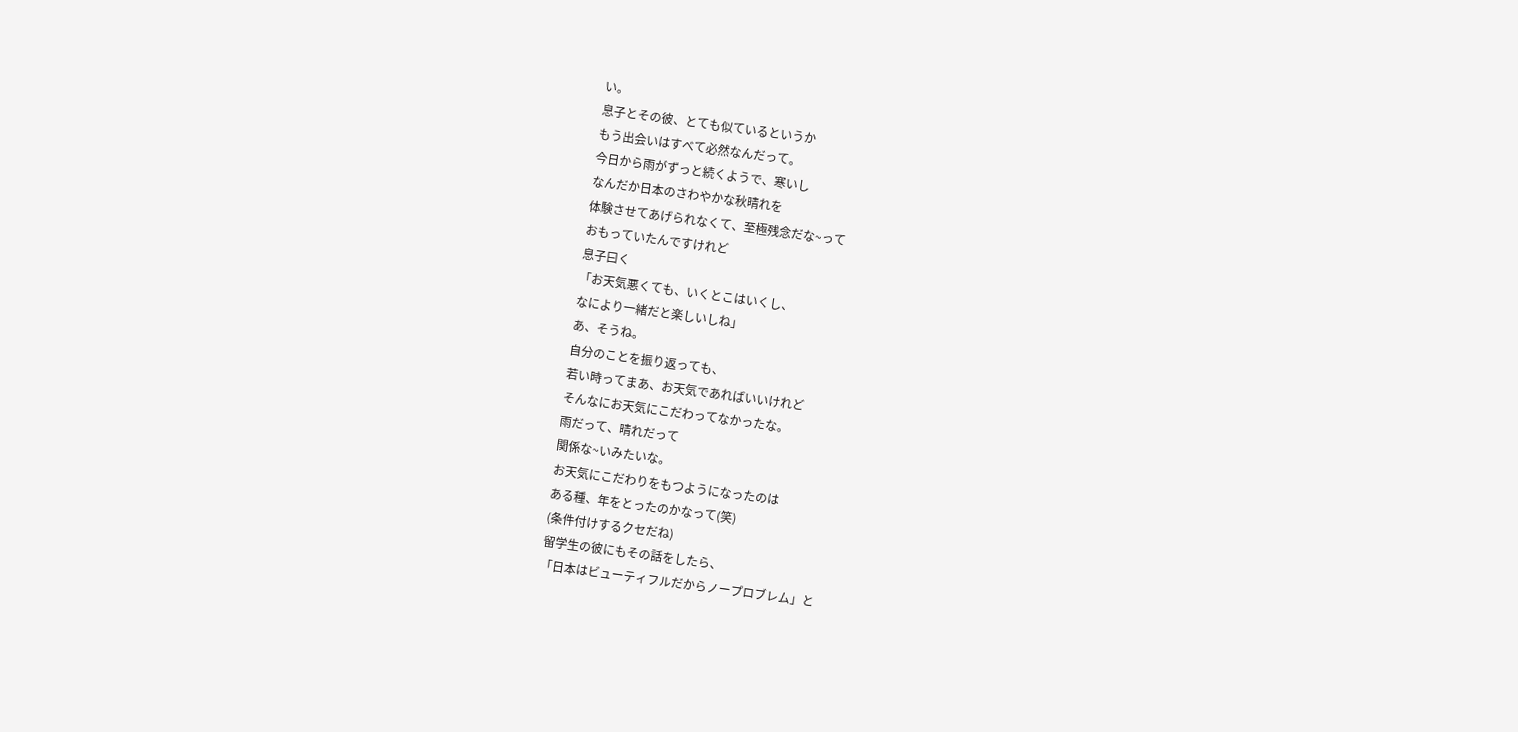い。
息子とその彼、とても似ているというか
もう出会いはすべて必然なんだって。
今日から雨がずっと続くようで、寒いし
なんだか日本のさわやかな秋晴れを
体験させてあげられなくて、至極残念だな~って
おもっていたんですけれど
息子曰く
「お天気悪くても、いくとこはいくし、
なにより一緒だと楽しいしね」
あ、そうね。
自分のことを振り返っても、
若い時ってまあ、お天気であればいいけれど
そんなにお天気にこだわってなかったな。
雨だって、晴れだって
関係な~いみたいな。
お天気にこだわりをもつようになったのは
ある種、年をとったのかなって(笑)
(条件付けするクセだね)
留学生の彼にもその話をしたら、
「日本はビューティフルだからノープロブレム」と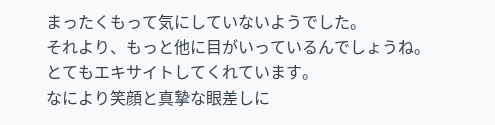まったくもって気にしていないようでした。
それより、もっと他に目がいっているんでしょうね。
とてもエキサイトしてくれています。
なにより笑顔と真摯な眼差しに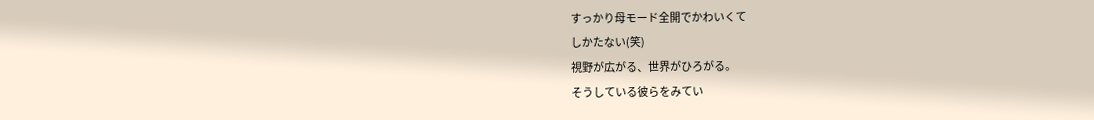すっかり母モード全開でかわいくて
しかたない(笑)
視野が広がる、世界がひろがる。
そうしている彼らをみてい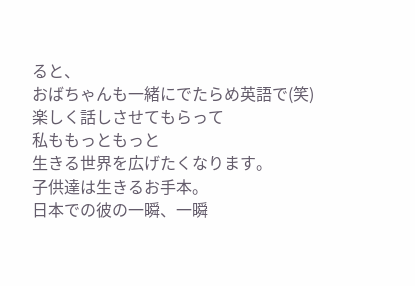ると、
おばちゃんも一緒にでたらめ英語で(笑)
楽しく話しさせてもらって
私ももっともっと
生きる世界を広げたくなります。
子供達は生きるお手本。
日本での彼の一瞬、一瞬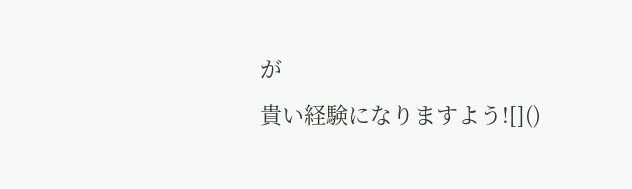が
貴い経験になりますよう![]()